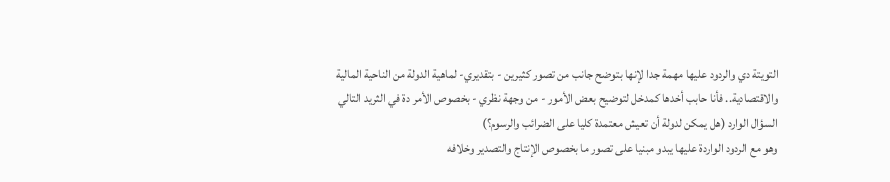التويتة دي والردود عليها مهمة جدا لإنها بتوضح جانب من تصور كثيرين - بتقديري- لماهية الدولة من الناحية المالية والاقتصادية.. فأنا حابب أخدها كمدخل لتوضيح بعض الأمور - من وجهة نظري - بخصوص الأمر دة في الثريد التالي
السؤال الوارد (هل يمكن لدولة أن تعيش معتمدة كليا على الضرائب والرسوم؟)
وهو مع الردود الواردة عليها يبدو مبنيا على تصور ما بخصوص الإنتاج والتصدير وخلافه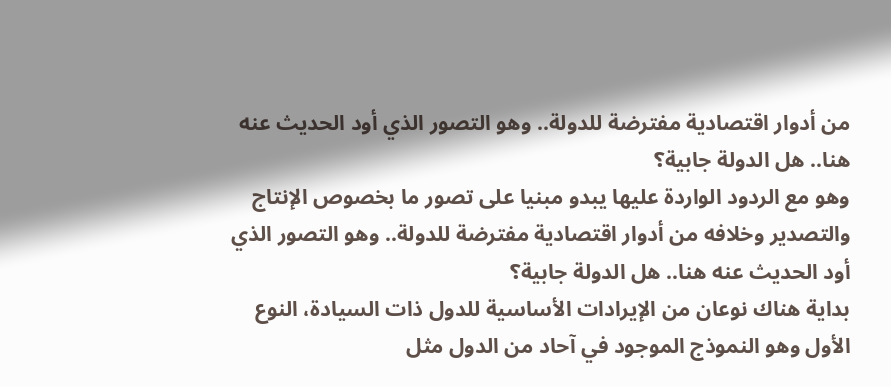من أدوار اقتصادية مفترضة للدولة.. وهو التصور الذي أود الحديث عنه هنا.. هل الدولة جابية؟
وهو مع الردود الواردة عليها يبدو مبنيا على تصور ما بخصوص الإنتاج والتصدير وخلافه من أدوار اقتصادية مفترضة للدولة.. وهو التصور الذي أود الحديث عنه هنا.. هل الدولة جابية؟
بداية هناك نوعان من الإيرادات الأساسية للدول ذات السيادة، النوع الأول وهو النموذج الموجود في آحاد من الدول مثل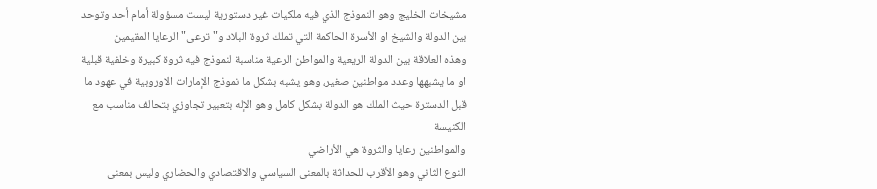مشيخات الخليج وهو النموذج الذي فيه ملكيات غير دستورية ليست مسؤولة أمام أحد وتوحد بين الدولة والشيخ او الأسرة الحاكمة التي تملك ثروة البلاد و"ترعى" الرعايا المقيمين
وهذه العلاقة بين الدولة الريعية والمواطن الرعية مناسبة لنموذج فيه ثروة كبيرة وخلفية قبلية او ما يشبهها وعدد مواطنين صغير، وهو يشبه بشكل ما نموذج الإمارات الاوروبية في عهود ما قبل الدسترة حيث الملك هو الدولة بشكل كامل وهو الإله بتعبير تجاوزي بتحالف مناسب مع الكنيسة
والمواطنين رعايا والثروة هي الأراضي
النوع الثاني وهو الأقرب للحداثة بالمعنى السياسي والاقتصادي والحضاري وليس بمعنى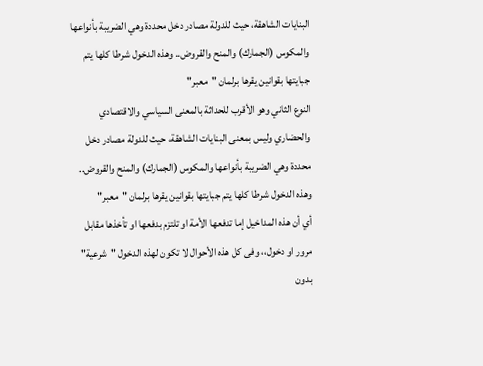البنايات الشاهقة، حيث للدولة مصادر دخل محددة وهي الضريبة بأنواعها والمكوس (الجمارك) والمنح والقروض.. وهذه الدخول شرطا كلها يتم جبايتها بقوانين يقرها برلمان "معبر"
النوع الثاني وهو الأقرب للحداثة بالمعنى السياسي والاقتصادي والحضاري وليس بمعنى البنايات الشاهقة، حيث للدولة مصادر دخل محددة وهي الضريبة بأنواعها والمكوس (الجمارك) والمنح والقروض.. وهذه الدخول شرطا كلها يتم جبايتها بقوانين يقرها برلمان "معبر"
أي أن هذه المداخيل إما تدفعها الأمة او تلتزم بدفعها او تأخذها مقابل مرور او دخول،، وفى كل هذه الأحوال لا تكون لهذه الدخول "شرعية" بدون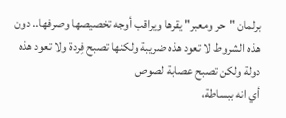برلمان "حر ومعبر" يقرها ويراقب أوجه تخصيصها وصرفها.. دون هذه الشروط لا تعود هذه ضريبة ولكنها تصبح فِردة ولا تعود هذه دولة ولكن تصبح عصابة لصوص
أي انه ببساطة،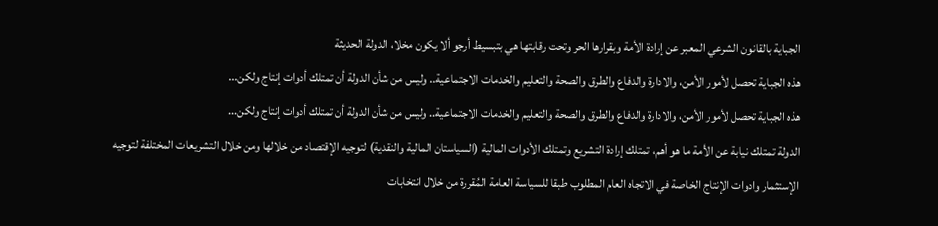الجباية بالقانون الشرعي المعبر عن إرادة الأمة وبقرارها الحر وتحت رقابتها هي بتبسيط أرجو ألا يكون مخلا، الدولة الحديثة
هذه الجباية تحصل لأمور الأمن، والادارة والدفاع والطرق والصحة والتعليم والخدمات الاجتماعية.. وليس من شأن الدولة أن تمتلك أدوات إنتاج ولكن...
هذه الجباية تحصل لأمور الأمن، والادارة والدفاع والطرق والصحة والتعليم والخدمات الاجتماعية.. وليس من شأن الدولة أن تمتلك أدوات إنتاج ولكن...
الدولة تمتلك نيابة عن الأمة ما هو أهم، تمتلك إرادة التشريع وتمتلك الأدوات المالية (السياستان المالية والنقدية) لتوجيه الإقتصاد من خلالها ومن خلال التشريعات المختلفة لتوجيه الإستثمار وادوات الإنتاج الخاصة في الاتجاه العام المطلوب طبقا للسياسة العامة المُقررة من خلال انتخابات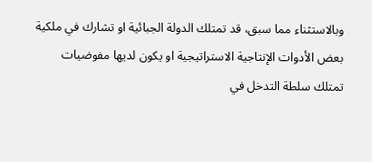وبالاستثناء مما سبق، قد تمتلك الدولة الجبائية او تشارك في ملكية بعض الأدوات الإنتاجية الاستراتيجية او يكون لديها مفوضيات تمتلك سلطة التدخل في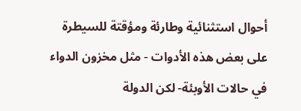أحوال استثنائية وطارئة ومؤقتة للسيطرة على بعض هذه الأدوات - مثل مخزون الدواء في حالات الأوبئة- لكن الدولة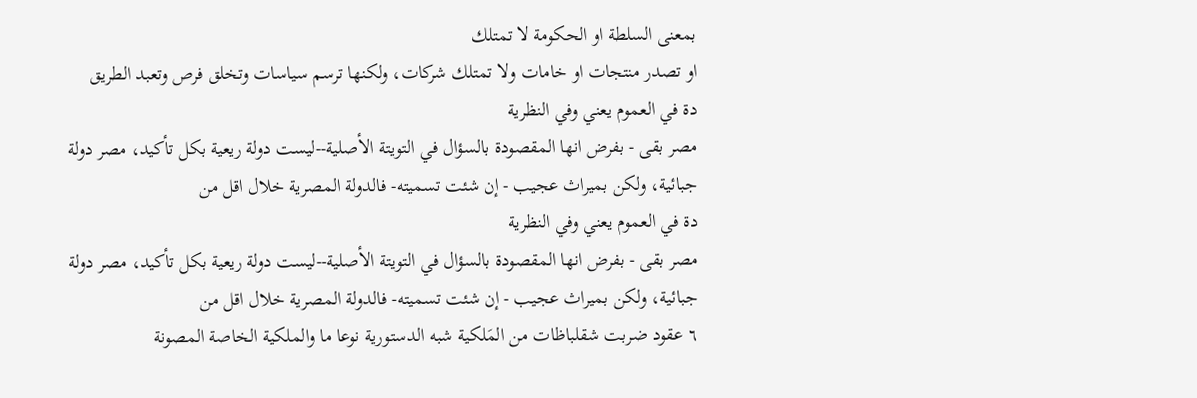بمعنى السلطة او الحكومة لا تمتلك
او تصدر منتجات او خامات ولا تمتلك شركات، ولكنها ترسم سياسات وتخلق فرص وتعبد الطريق
دة في العموم يعني وفي النظرية
مصر بقى - بفرض انها المقصودة بالسؤال في التويتة الأصلية--ليست دولة ريعية بكل تأكيد، مصر دولة جبائية، ولكن بميراث عجيب - إن شئت تسميته- فالدولة المصرية خلال اقل من
دة في العموم يعني وفي النظرية
مصر بقى - بفرض انها المقصودة بالسؤال في التويتة الأصلية--ليست دولة ريعية بكل تأكيد، مصر دولة جبائية، ولكن بميراث عجيب - إن شئت تسميته- فالدولة المصرية خلال اقل من
٦ عقود ضربت شقلباظات من المَلكية شبه الدستورية نوعا ما والملكية الخاصة المصونة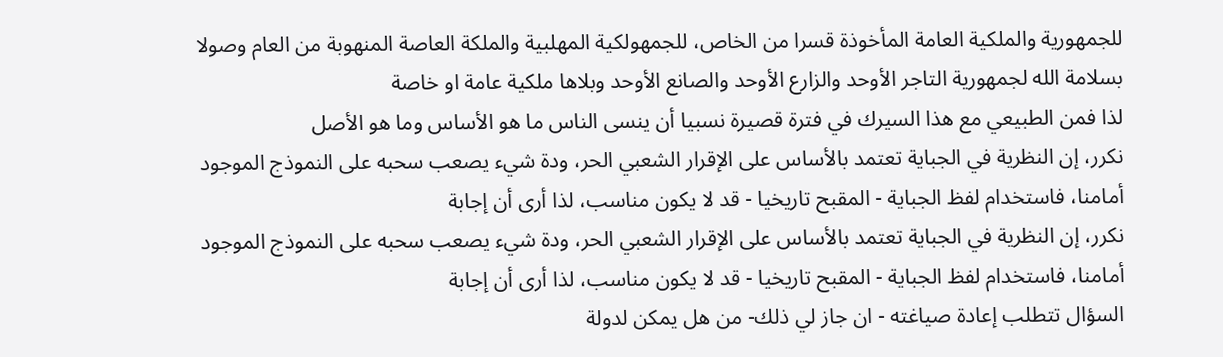للجمهورية والملكية العامة المأخوذة قسرا من الخاص، للجمهولكية المهلبية والملكة العاصة المنهوبة من العام وصولا بسلامة الله لجمهورية التاجر الأوحد والزارع الأوحد والصانع الأوحد وبلاها ملكية عامة او خاصة
لذا فمن الطبيعي مع هذا السيرك في فترة قصيرة نسبيا أن ينسى الناس ما هو الأساس وما هو الأصل
نكرر، إن النظرية في الجباية تعتمد بالأساس على الإقرار الشعبي الحر، ودة شيء يصعب سحبه على النموذج الموجود أمامنا، فاستخدام لفظ الجباية - المقبح تاريخيا - قد لا يكون مناسب، لذا أرى أن إجابة
نكرر، إن النظرية في الجباية تعتمد بالأساس على الإقرار الشعبي الحر، ودة شيء يصعب سحبه على النموذج الموجود أمامنا، فاستخدام لفظ الجباية - المقبح تاريخيا - قد لا يكون مناسب، لذا أرى أن إجابة
السؤال تتطلب إعادة صياغته - ان جاز لي ذلك- من هل يمكن لدولة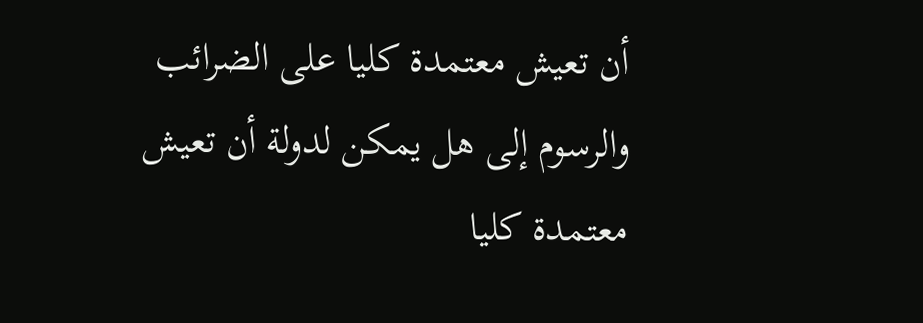أن تعيش معتمدة كليا على الضرائب والرسوم إلى هل يمكن لدولة أن تعيش معتمدة كليا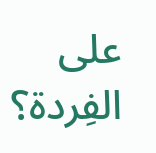على الفِردة؟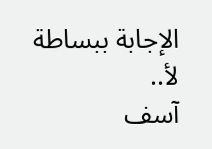الإجابة ببساطة لأ..
آسف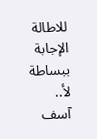للاطالة
الإجابة ببساطة لأ..
آسف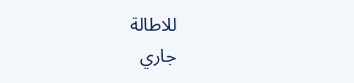للاطالة
جاري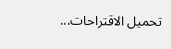تحميل الاقتراحات...